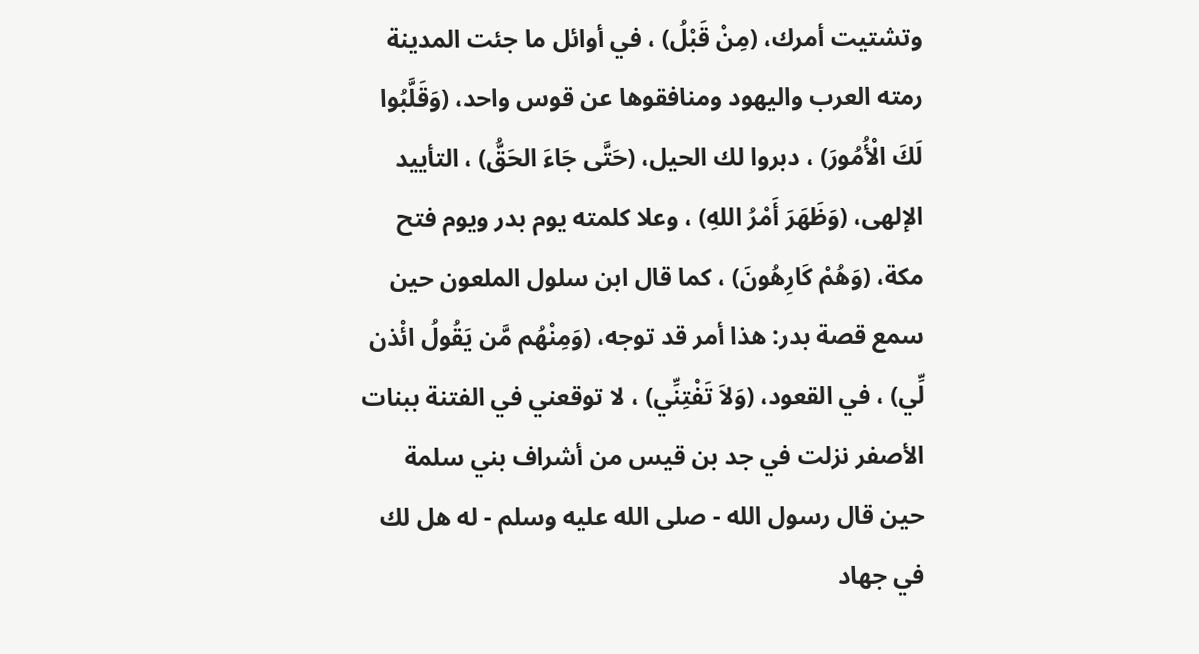وتشتيت أمرك، (مِنْ قَبْلُ) ، في أوائل ما جئت المدينة رمته العرب واليهود ومنافقوها عن قوس واحد، (وَقَلَّبُوا لَكَ الْأُمُورَ) ، دبروا لك الحيل، (حَتَّى جَاءَ الحَقُّ) ، التأييد الإلهى، (وَظَهَرَ أَمْرُ اللهِ) ، وعلا كلمته يوم بدر ويوم فتح مكة، (وَهُمْ كَارِهُونَ) ، كما قال ابن سلول الملعون حين سمع قصة بدر: هذا أمر قد توجه، (وَمِنْهُم مَّن يَقُولُ ائْذن لِّي) ، في القعود، (وَلاَ تَفْتِنِّي) ، لا توقعني في الفتنة ببنات الأصفر نزلت في جد بن قيس من أشراف بني سلمة حين قال رسول الله - صلى الله عليه وسلم - له هل لك في جهاد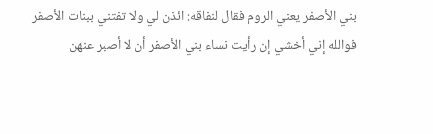بني الأصفر يعني الروم فقال لنفاقه: ائذن لي ولا تفتني ببنات الأصفر فوالله إني أخشي إن رأيت نساء بني الأصفر أن لا أصبر عنهن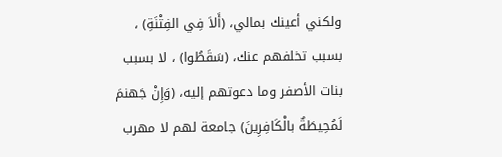ولكني أعينك بمالي، (أَلاَ فِي الفِتْنَةِ) ، بسبب تخلفهم عنك، (سَقَطُوا) ، لا بسبب بنات الأصفر وما دعوتهم إليه، (وَإِنْ جَهنمَ لَمُحِيطَةٌ بالْكَافِرِينَ) جامعة لهم لا مهرب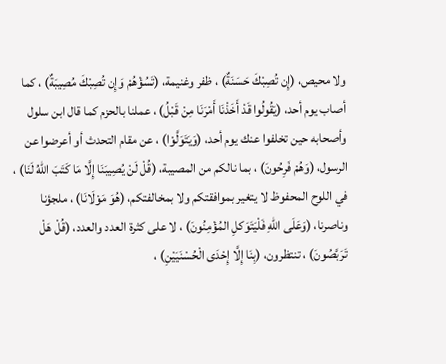ولا محيص، (إِن تُصِبْكَ حَسَنَةٌ) ، ظفر وغنيمة، (تَسُؤْهُمْ وَإِن تُصِبْكَ مُصِيبَةٌ) ، كما أصاب يوم أحد، (يَقُولُوا قَدْ أَخَذْنَا أَمْرَنَا مِنْ قَبْلُ) ، عملنا بالحزم كما قال ابن سلول وأصحابه حين تخلفوا عنك يوم أحد، (وَيَتَوَلَّوْا) ، عن مقام التحدث أو أعرضوا عن الرسول، (وَهُمْ فَرِحُونَ) ، بما نالكم من المصيبة، (قُلْ لَنْ يُصِيبَنَا إِلَّا مَا كَتَبَ اللهُ لَنَا) ، في اللوح المحفوظ لا يتغير بموافقتكم ولا بمخالفتكم، (هُوَ مَوْلَانَا) ، ملجؤنا وناصرنا، (وَعَلَى اللهِ فَلْيَتَوَكلِ المُؤْمِنُونَ) ، لا على كثرة العدد والعدد، (قُلْ هَلْ تَرَبَّصُونَ) ، تنتظرون، (بِنَا إِلَّا إِحْدَى الْحُسْنَيَيْنِ) ،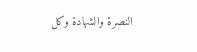النصرة والشهادة وكل